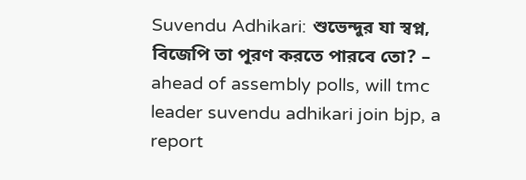Suvendu Adhikari: শুভেন্দুর যা স্বপ্ন, বিজেপি তা পূরণ করতে পারবে তো? – ahead of assembly polls, will tmc leader suvendu adhikari join bjp, a report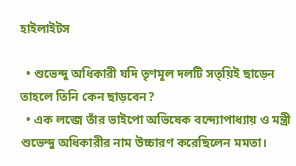হাইলাইটস

  • শুভেন্দু অধিকারী যদি তৃণমূল দলটি সত্য়িই ছাড়েন তাহলে তিনি কেন ছাড়বেন?
  • এক লব্জে তাঁর ভাইপো অভিষেক বন্দ্যোপাধ্যায় ও মন্ত্রী শুভেন্দু অধিকারীর নাম উচ্চারণ করেছিলেন মমতা।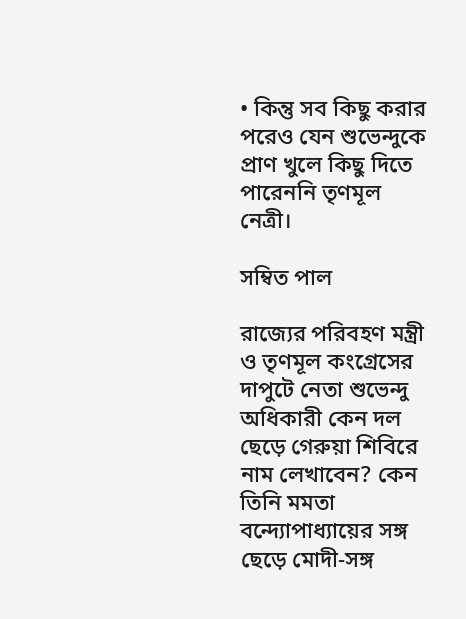• কিন্তু সব কিছু করার পরেও যেন শুভেন্দুকে প্রাণ খুলে কিছু দিতে পারেননি তৃণমূল নেত্রী।

সম্বিত পাল

রাজ্যের পরিবহণ মন্ত্রী ও তৃণমূল কংগ্রেসের দাপুটে নেতা শুভেন্দু অধিকারী কেন দল ছেড়ে গেরুয়া শিবিরে নাম লেখাবেন? কেন তিনি মমতা বন্দ্যোপাধ্যায়ের সঙ্গ ছেড়ে মোদী-সঙ্গ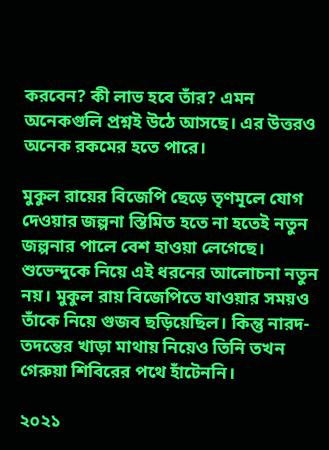করবেন? কী লাভ হবে তাঁর? এমন অনেকগুলি প্রশ্নই উঠে আসছে। এর উত্তরও অনেক রকমের হতে পারে।

মুকুল রায়ের বিজেপি ছেড়ে তৃণমূলে যোগ দেওয়ার জল্পনা স্তিমিত হতে না হতেই নতুন জল্পনার পালে বেশ হাওয়া লেগেছে। শুভেন্দুকে নিয়ে এই ধরনের আলোচনা নতুন নয়। মুকুল রায় বিজেপিতে যাওয়ার সময়ও তাঁকে নিয়ে গুজব ছড়িয়েছিল। কিন্তু নারদ-তদন্তের খাড়া মাথায় নিয়েও তিনি তখন গেরুয়া শিবিরের পথে হাঁটেননি।

২০২১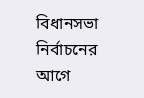বিধানসভা নির্বাচনের আগে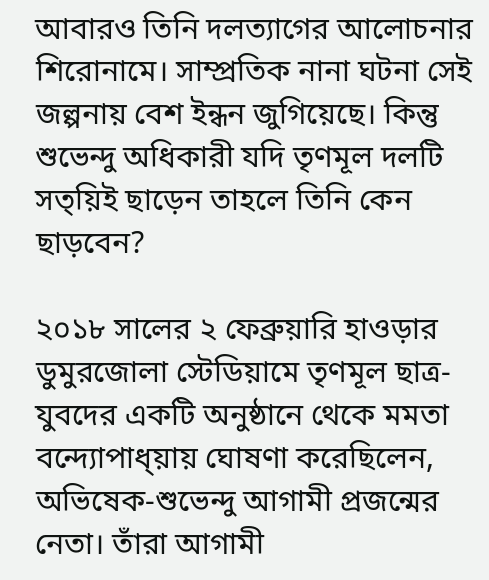আবারও তিনি দলত্যাগের আলোচনার শিরোনামে। সাম্প্রতিক নানা ঘটনা সেই জল্পনায় বেশ ইন্ধন জুগিয়েছে। কিন্তু শুভেন্দু অধিকারী যদি তৃণমূল দলটি সত্য়িই ছাড়েন তাহলে তিনি কেন ছাড়বেন?

২০১৮ সালের ২ ফেব্রুয়ারি হাওড়ার ডুমুরজোলা স্টেডিয়ামে তৃণমূল ছাত্র-যুবদের একটি অনুষ্ঠানে থেকে মমতা বন্দ্যোপাধ্য়ায় ঘোষণা করেছিলেন, অভিষেক-শুভেন্দু আগামী প্রজন্মের নেতা। তাঁরা আগামী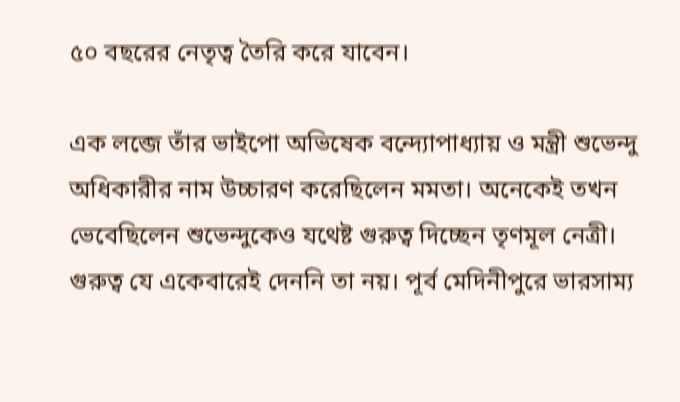৫০ বছরের নেতৃত্ব তৈরি করে যাবেন।

এক লব্জে তাঁর ভাইপো অভিষেক বন্দ্যোপাধ্যায় ও মন্ত্রী শুভেন্দু অধিকারীর নাম উচ্চারণ করেছিলেন মমতা। অনেকেই তখন ভেবেছিলেন শুভেন্দুকেও যথেষ্ট গুরুত্ব দিচ্ছেন তৃণমূল নেত্রী। গুরুত্ব যে একেবারেই দেননি তা নয়। পূর্ব মেদিনীপুরে ভারসাম্য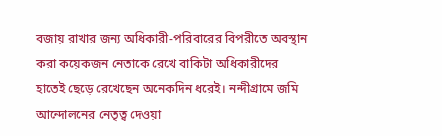বজায় রাখার জন্য অধিকারী-পরিবারের বিপরীতে অবস্থান করা কয়েকজন নেতাকে রেখে বাকিটা অধিকারীদের হাতেই ছেড়ে রেখেছেন অনেকদিন ধরেই। নন্দীগ্রামে জমি আন্দোলনের নেতৃত্ব দেওয়া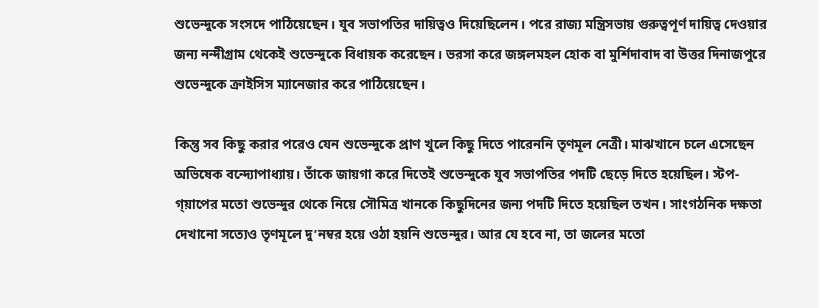শুভেন্দুকে সংসদে পাঠিয়েছেন। যুব সভাপতির দায়িত্বও দিয়েছিলেন। পরে রাজ্য মন্ত্রিসভায় গুরুত্বপূর্ণ দায়িত্ব দেওয়ার জন্য নন্দীগ্রাম থেকেই শুভেন্দুকে বিধায়ক করেছেন। ভরসা করে জঙ্গলমহল হোক বা মুর্শিদাবাদ বা উত্তর দিনাজপুরে শুভেন্দুকে ক্রাইসিস ম্যানেজার করে পাঠিয়েছেন।

কিন্তু সব কিছু করার পরেও যেন শুভেন্দুকে প্রাণ খুলে কিছু দিতে পারেননি তৃণমূল নেত্রী। মাঝখানে চলে এসেছেন অভিষেক বন্দ্যোপাধ্যায়। তাঁকে জায়গা করে দিতেই শুভেন্দুকে যুব সভাপতির পদটি ছেড়ে দিতে হয়েছিল। স্টপ-গ্য়াপের মতো শুভেন্দুর থেকে নিয়ে সৌমিত্র খানকে কিছুদিনের জন্য পদটি দিতে হয়েছিল তখন। সাংগঠনিক দক্ষতা দেখানো সত্যেও তৃণমূলে দু’নম্বর হয়ে ওঠা হয়নি শুভেন্দুর। আর যে হবে না, তা জলের মতো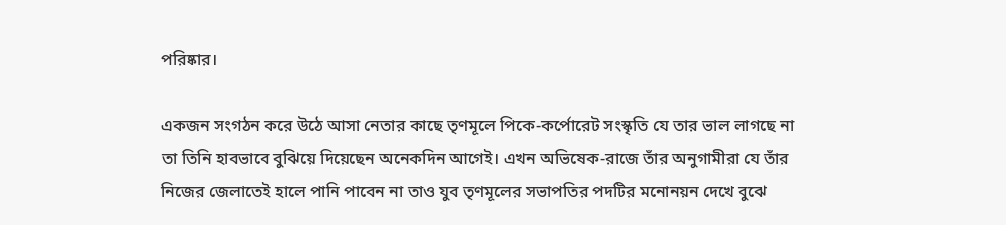পরিষ্কার।

একজন সংগঠন করে উঠে আসা নেতার কাছে তৃণমূলে পিকে-কর্পোরেট সংস্কৃতি যে তার ভাল লাগছে না তা তিনি হাবভাবে বুঝিয়ে দিয়েছেন অনেকদিন আগেই। এখন অভিষেক-রাজে তাঁর অনুগামীরা যে তাঁর নিজের জেলাতেই হালে পানি পাবেন না তাও যুব তৃণমূলের সভাপতির পদটির মনোনয়ন দেখে বুঝে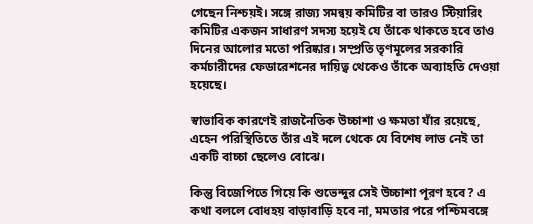গেছেন নিশ্চয়ই। সঙ্গে রাজ্য সমন্বয় কমিটির বা তারও স্টিয়ারিং কমিটির একজন সাধারণ সদস্য হয়েই যে তাঁকে থাকতে হবে তাও দিনের আলোর মতো পরিষ্কার। সম্প্রতি তৃণমূলের সরকারি কর্মচারীদের ফেডারেশনের দায়িত্ব থেকেও তাঁকে অব্যাহতি দেওয়া হয়েছে।

স্বাভাবিক কারণেই রাজনৈতিক উচ্চাশা ও ক্ষমতা যাঁর রয়েছে, এহেন পরিস্থিতিতে তাঁর এই দলে থেকে যে বিশেষ লাভ নেই তা একটি বাচ্চা ছেলেও বোঝে।

কিন্তু বিজেপিতে গিয়ে কি শুভেন্দুর সেই উচ্চাশা পূরণ হবে? এ কথা বললে বোধহয় বাড়াবাড়ি হবে না, মমতার পরে পশ্চিমবঙ্গে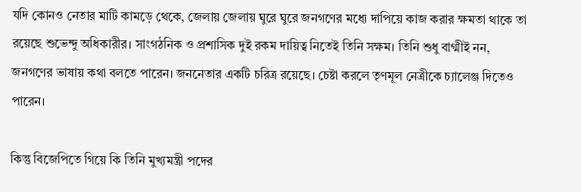যদি কোনও নেতার মাটি কামড়ে থেকে, জেলায় জেলায় ঘুরে ঘুরে জনগণের মধ্যে দাপিয়ে কাজ করার ক্ষমতা থাকে তা রয়েছে শুভেন্দু অধিকারীর। সাংগঠনিক ও প্রশাসিক দুই রকম দায়িত্ব নিতেই তিনি সক্ষম। তিনি শুধু বাগ্মীই নন, জনগণের ভাষায় কথা বলতে পারেন। জননেতার একটি চরিত্র রয়েছে। চেষ্টা করলে তৃণমূল নেত্রীকে চ্যালেঞ্জ দিতেও পারেন।

কিন্তু বিজেপিতে গিয়ে কি তিনি মুখ্যমন্ত্রী পদের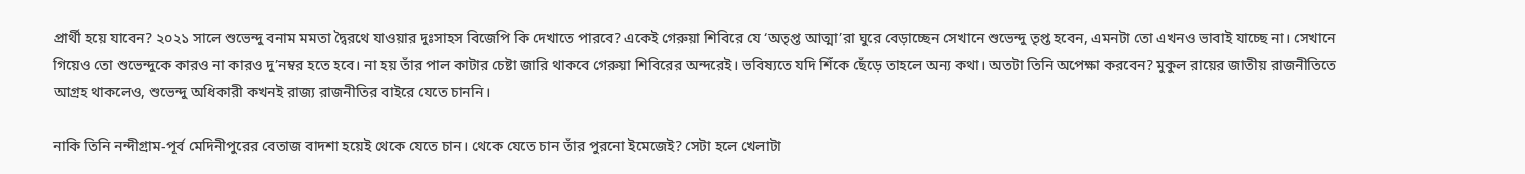প্রার্থী হয়ে যাবেন? ২০২১ সালে শুভেন্দু বনাম মমতা দ্বৈরথে যাওয়ার দুঃসাহস বিজেপি কি দেখাতে পারবে? একেই গেরুয়া শিবিরে যে ‘অতৃপ্ত আত্মা’রা ঘুরে বেড়াচ্ছেন সেখানে শুভেন্দু তৃপ্ত হবেন, এমনটা তো এখনও ভাবাই যাচ্ছে না। সেখানে গিয়েও তো শুভেন্দুকে কারও না কারও দু’নম্বর হতে হবে। না হয় তাঁর পাল কাটার চেষ্টা জারি থাকবে গেরুয়া শিবিরের অন্দরেই। ভবিষ্যতে যদি শিঁকে ছেঁড়ে তাহলে অন্য কথা। অতটা তিনি অপেক্ষা করবেন? মুকুল রায়ের জাতীয় রাজনীতিতে আগ্রহ থাকলেও, শুভেন্দু অধিকারী কখনই রাজ্য রাজনীতির বাইরে যেতে চাননি।

নাকি তিনি নন্দীগ্রাম-পূর্ব মেদিনীপুরের বেতাজ বাদশা হয়েই থেকে যেতে চান। থেকে যেতে চান তাঁর পুরনো ইমেজেই? সেটা হলে খেলাটা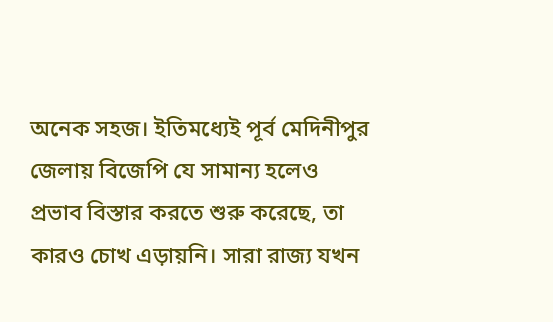অনেক সহজ। ইতিমধ্যেই পূর্ব মেদিনীপুর জেলায় বিজেপি যে সামান্য হলেও প্রভাব বিস্তার করতে শুরু করেছে, তা কারও চোখ এড়ায়নি। সারা রাজ্য যখন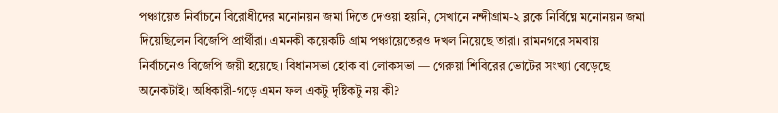পঞ্চায়েত নির্বাচনে বিরোধীদের মনোনয়ন জমা দিতে দেওয়া হয়নি, সেখানে নন্দীগ্রাম-২ ব্লকে নির্বিঘ্নে মনোনয়ন জমা দিয়েছিলেন বিজেপি প্রার্থীরা। এমনকী কয়েকটি গ্রাম পঞ্চায়েতেরও দখল নিয়েছে তারা। রামনগরে সমবায় নির্বাচনেও বিজেপি জয়ী হয়েছে। বিধানসভা হোক বা লোকসভা — গেরুয়া শিবিরের ভোটের সংখ্যা বেড়েছে অনেকটাই। অধিকারী-গড়ে এমন ফল একটু দৃষ্টিকটু নয় কী?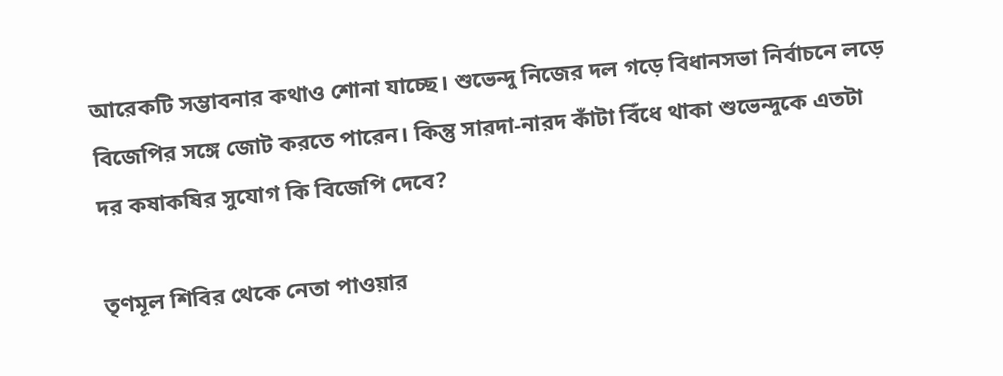আরেকটি সম্ভাবনার কথাও শোনা যাচ্ছে। শুভেন্দু নিজের দল গড়ে বিধানসভা নির্বাচনে লড়ে বিজেপির সঙ্গে জোট করতে পারেন। কিন্তু সারদা-নারদ কাঁটা বিঁধে থাকা শুভেন্দুকে এতটা দর কষাকষির সুযোগ কি বিজেপি দেবে?

তৃণমূল শিবির থেকে নেতা পাওয়ার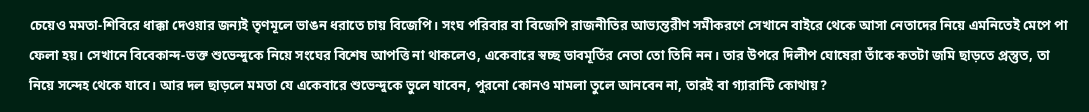চেয়েও মমতা-শিবিরে ধাক্কা দেওয়ার জন্যই তৃণমূলে ভাঙন ধরাতে চায় বিজেপি। সংঘ পরিবার বা বিজেপি রাজনীতির আভ্যন্তরীণ সমীকরণে সেখানে বাইরে থেকে আসা নেতাদের নিয়ে এমনিতেই মেপে পা ফেলা হয়। সেখানে বিবেকান্দ-ভক্ত শুভেন্দুকে নিয়ে সংঘের বিশেষ আপত্তি না থাকলেও, একেবারে স্বচ্ছ ভাবমূর্তির নেতা তো তিনি নন। তার উপরে দিলীপ ঘোষেরা তাঁকে কতটা জমি ছাড়তে প্রস্তুত, তা নিয়ে সন্দেহ থেকে যাবে। আর দল ছাড়লে মমতা যে একেবারে শুভেন্দুকে ভুলে যাবেন, পুরনো কোনও মামলা তুলে আনবেন না, তারই বা গ্যারান্টি কোথায়?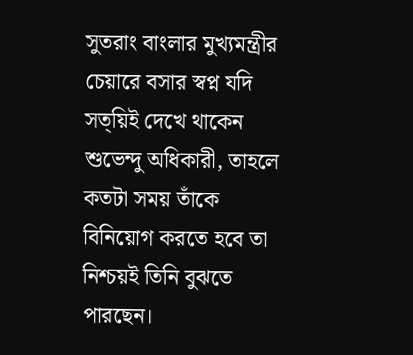সুতরাং বাংলার মুখ্যমন্ত্রীর চেয়ারে বসার স্বপ্ন যদি সত্য়িই দেখে থাকেন শুভেন্দু অধিকারী, তাহলে কতটা সময় তাঁকে বিনিয়োগ করতে হবে তা নিশ্চয়ই তিনি বুঝতে পারছেন।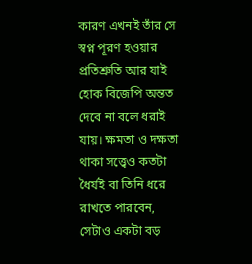কারণ এখনই তাঁর সে স্বপ্ন পূরণ হওয়ার প্রতিশ্রুতি আর যাই হোক বিজেপি অন্তত দেবে না বলে ধরাই যায়। ক্ষমতা ও দক্ষতা থাকা সত্ত্বেও কতটা ধৈর্যই বা তিনি ধরে রাখতে পারবেন, সেটাও একটা বড়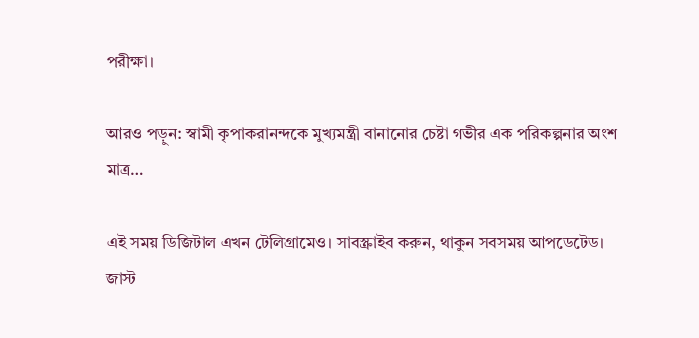পরীক্ষা।

আরও পড়ুন: স্বামী কৃপাকরানন্দকে মুখ্যমন্ত্রী বানানোর চেষ্টা গভীর এক পরিকল্পনার অংশ মাত্র…

এই সময় ডিজিটাল এখন টেলিগ্রামেও। সাবস্ক্রাইব করুন, থাকুন সবসময় আপডেটেড।
জাস্ট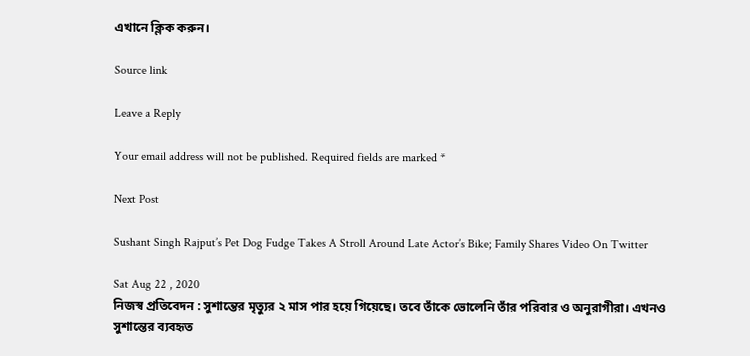এখানে ক্লিক করুন।

Source link

Leave a Reply

Your email address will not be published. Required fields are marked *

Next Post

Sushant Singh Rajput’s Pet Dog Fudge Takes A Stroll Around Late Actor’s Bike; Family Shares Video On Twitter

Sat Aug 22 , 2020
নিজস্ব প্রতিবেদন : সুশান্তের মৃত্যুর ২ মাস পার হয়ে গিয়েছে। তবে তাঁকে ভোলেনি তাঁর পরিবার ও অনুরাগীরা। এখনও সুশান্তের ব্যবহৃত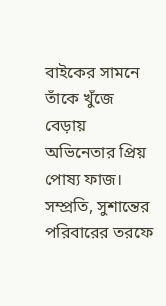বাইকের সামনে তাঁকে খুঁজে বেড়ায় অভিনেতার প্রিয় পোষ্য ফাজ। সম্প্রতি, সুশান্তের পরিবারের তরফে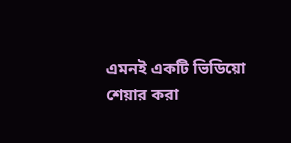এমনই একটি ভিডিয়ো শেয়ার করা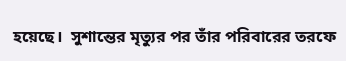হয়েছে।  সুশান্তের মৃত্যুর পর তাঁর পরিবারের তরফে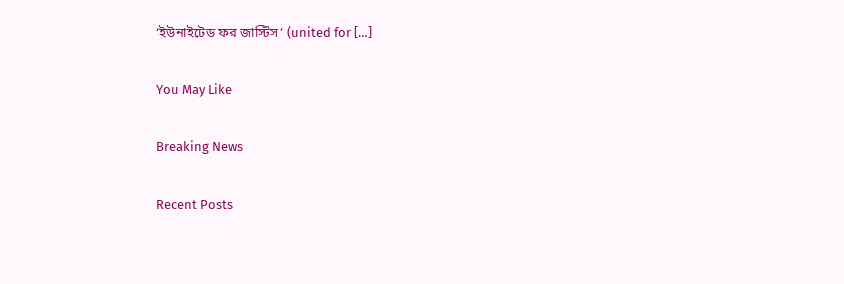‘ইউনাইটেড ফর জাস্টিস’ (united for […]

You May Like

Breaking News

Recent Posts